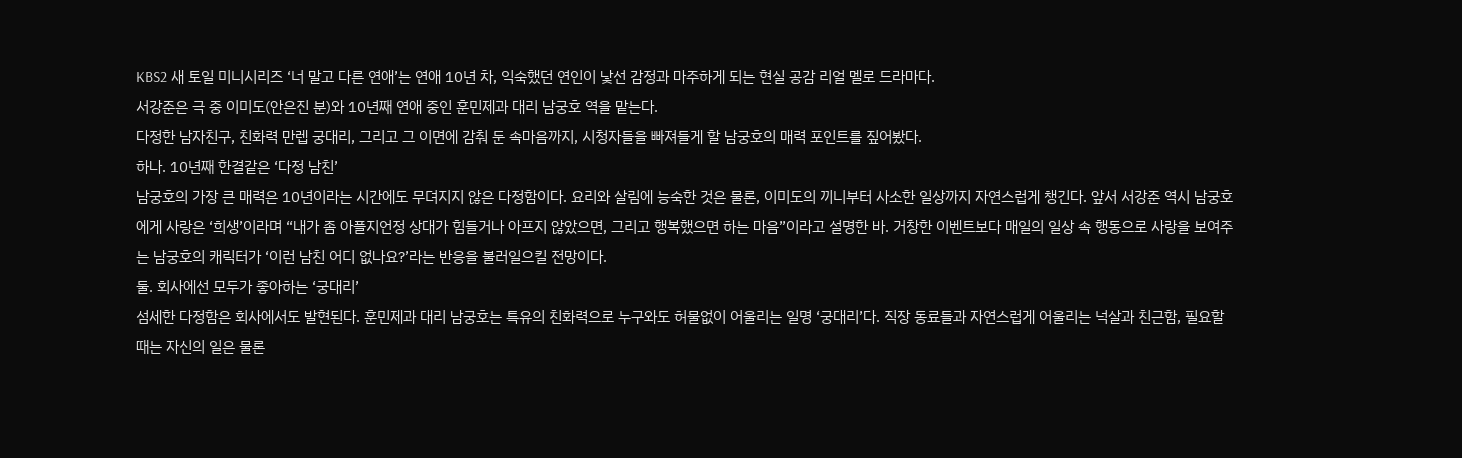KBS2 새 토일 미니시리즈 ‘너 말고 다른 연애’는 연애 10년 차, 익숙했던 연인이 낯선 감정과 마주하게 되는 현실 공감 리얼 멜로 드라마다.
서강준은 극 중 이미도(안은진 분)와 10년째 연애 중인 훈민제과 대리 남궁호 역을 맡는다.
다정한 남자친구, 친화력 만렙 궁대리, 그리고 그 이면에 감춰 둔 속마음까지, 시청자들을 빠져들게 할 남궁호의 매력 포인트를 짚어봤다.
하나. 10년째 한결같은 ‘다정 남친’
남궁호의 가장 큰 매력은 10년이라는 시간에도 무뎌지지 않은 다정함이다. 요리와 살림에 능숙한 것은 물론, 이미도의 끼니부터 사소한 일상까지 자연스럽게 챙긴다. 앞서 서강준 역시 남궁호에게 사랑은 ‘희생’이라며 “내가 좀 아플지언정 상대가 힘들거나 아프지 않았으면, 그리고 행복했으면 하는 마음”이라고 설명한 바. 거창한 이벤트보다 매일의 일상 속 행동으로 사랑을 보여주는 남궁호의 캐릭터가 ‘이런 남친 어디 없나요?’라는 반응을 불러일으킬 전망이다.
둘. 회사에선 모두가 좋아하는 ‘궁대리’
섬세한 다정함은 회사에서도 발현된다. 훈민제과 대리 남궁호는 특유의 친화력으로 누구와도 허물없이 어울리는 일명 ‘궁대리’다. 직장 동료들과 자연스럽게 어울리는 넉살과 친근함, 필요할 때는 자신의 일은 물론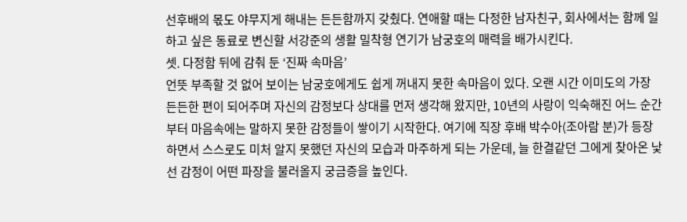선후배의 몫도 야무지게 해내는 든든함까지 갖췄다. 연애할 때는 다정한 남자친구, 회사에서는 함께 일하고 싶은 동료로 변신할 서강준의 생활 밀착형 연기가 남궁호의 매력을 배가시킨다.
셋. 다정함 뒤에 감춰 둔 ‘진짜 속마음’
언뜻 부족할 것 없어 보이는 남궁호에게도 쉽게 꺼내지 못한 속마음이 있다. 오랜 시간 이미도의 가장 든든한 편이 되어주며 자신의 감정보다 상대를 먼저 생각해 왔지만, 10년의 사랑이 익숙해진 어느 순간부터 마음속에는 말하지 못한 감정들이 쌓이기 시작한다. 여기에 직장 후배 박수아(조아람 분)가 등장하면서 스스로도 미처 알지 못했던 자신의 모습과 마주하게 되는 가운데, 늘 한결같던 그에게 찾아온 낯선 감정이 어떤 파장을 불러올지 궁금증을 높인다.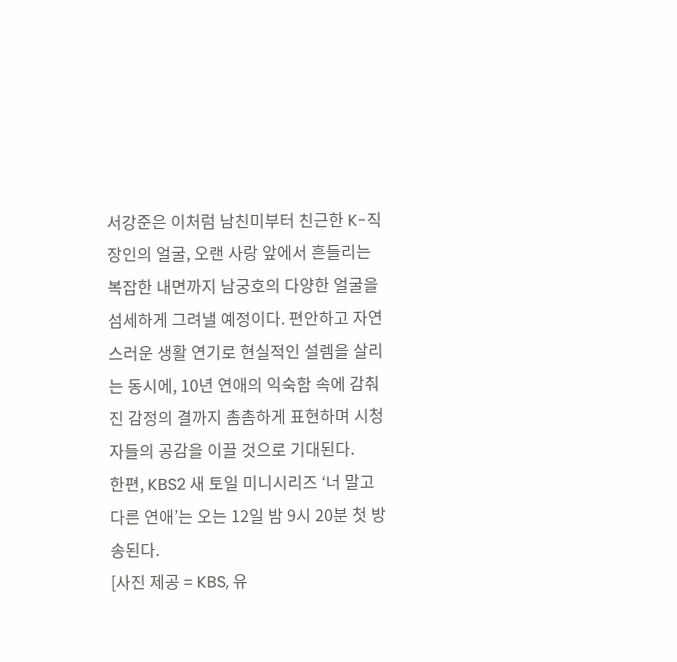서강준은 이처럼 남친미부터 친근한 K-직장인의 얼굴, 오랜 사랑 앞에서 흔들리는 복잡한 내면까지 남궁호의 다양한 얼굴을 섬세하게 그려낼 예정이다. 편안하고 자연스러운 생활 연기로 현실적인 설렘을 살리는 동시에, 10년 연애의 익숙함 속에 감춰진 감정의 결까지 촘촘하게 표현하며 시청자들의 공감을 이끌 것으로 기대된다.
한편, KBS2 새 토일 미니시리즈 ‘너 말고 다른 연애’는 오는 12일 밤 9시 20분 첫 방송된다.
[사진 제공 = KBS, 유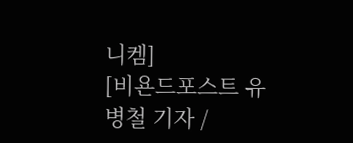니켐]
[비욘드포스트 유병철 기자 /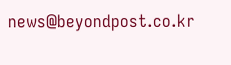news@beyondpost.co.kr